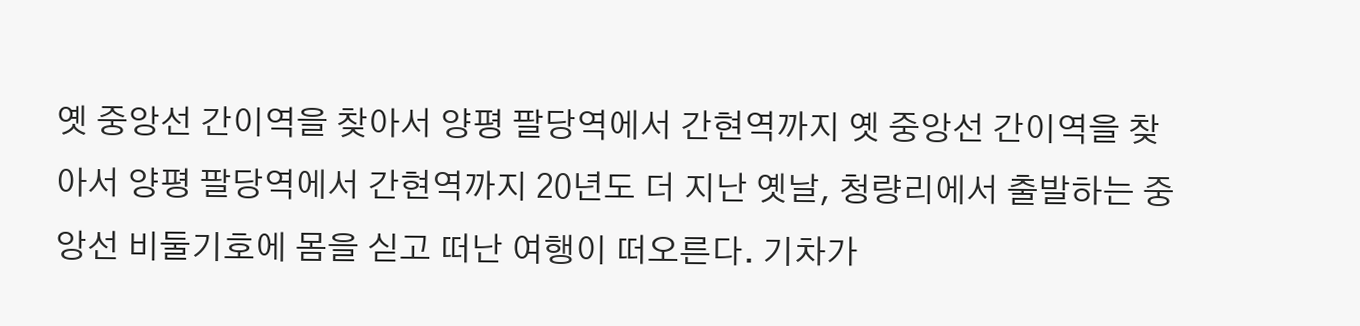옛 중앙선 간이역을 찾아서 양평 팔당역에서 간현역까지 옛 중앙선 간이역을 찾아서 양평 팔당역에서 간현역까지 20년도 더 지난 옛날, 청량리에서 출발하는 중앙선 비둘기호에 몸을 싣고 떠난 여행이 떠오른다. 기차가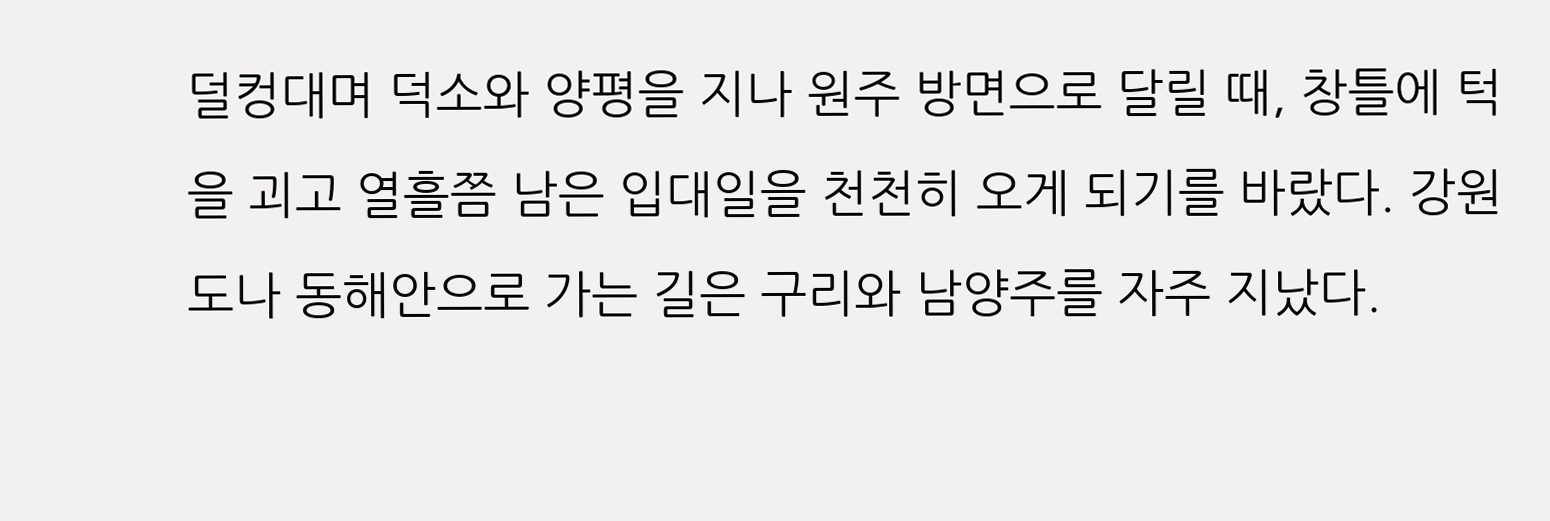덜컹대며 덕소와 양평을 지나 원주 방면으로 달릴 때, 창틀에 턱을 괴고 열흘쯤 남은 입대일을 천천히 오게 되기를 바랐다. 강원도나 동해안으로 가는 길은 구리와 남양주를 자주 지났다.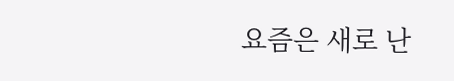요즘은 새로 난